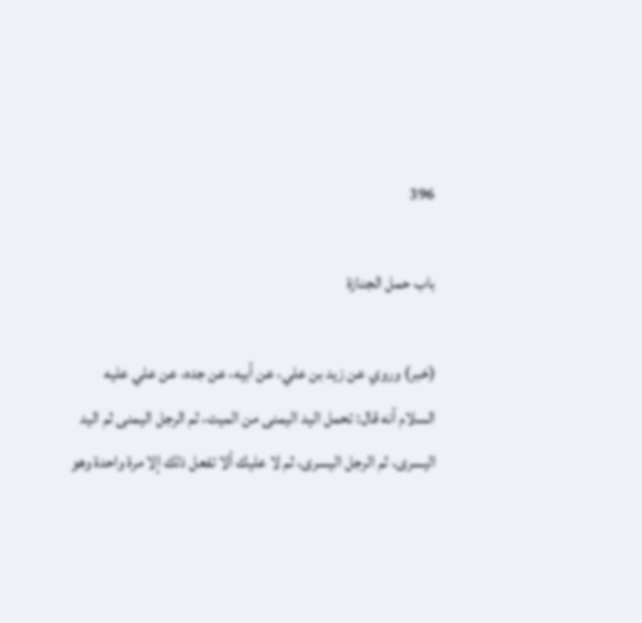396

باب حمل الجنازة

(خبر) وروي عن زيد بن علي، عن أبيه، عن جده، عن علي عليه السلام أنه قال: تحمل اليد اليمنى من الميت، ثم الرجل اليمنى ثم اليد اليسرى، ثم الرجل اليسرى، ثم لا عليك ألا تفعل ذلك إلا مرة واحدة وهو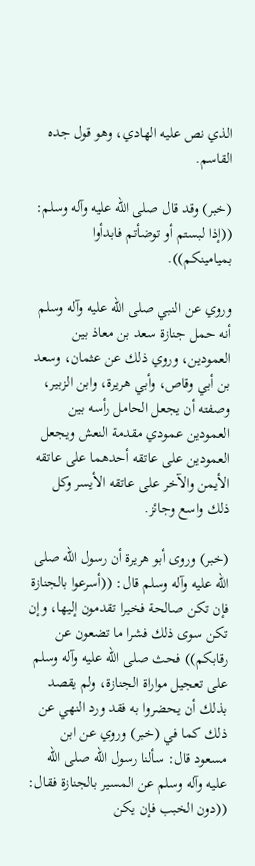الذي نص عليه الهادي، وهو قول جده القاسم.

(خبر) وقد قال صلى الله عليه وآله وسلم: ((إذا لبستم أو توضأتم فابدأوا بميامينكم)).

وروي عن النبي صلى الله عليه وآله وسلم أنه حمل جنازة سعد بن معاذ بين العمودين، وروي ذلك عن عثمان، وسعد بن أبي وقاص، وأبي هريرة، وابن الزبير، وصفته أن يجعل الحامل رأسه بين العمودين عمودي مقدمة النعش ويجعل العمودين على عاتقه أحدهما على عاتقه الأيمن والآخر على عاتقه الأيسر وكل ذلك واسع وجائز.

(خبر) وروى أبو هريرة أن رسول الله صلى الله عليه وآله وسلم قال: ((أسرعوا بالجنازة فإن تكن صالحة فخيرا تقدمون إليها، وإن تكن سوى ذلك فشرا ما تضعون عن رقابكم)) فحث صلى الله عليه وآله وسلم على تعجيل مواراة الجنازة، ولم يقصد بذلك أن يحضروا به فقد ورد النهي عن ذلك كما في (خبر) وروي عن ابن مسعود قال: سألنا رسول الله صلى الله عليه وآله وسلم عن المسير بالجنازة فقال: ((دون الخبب فإن يكن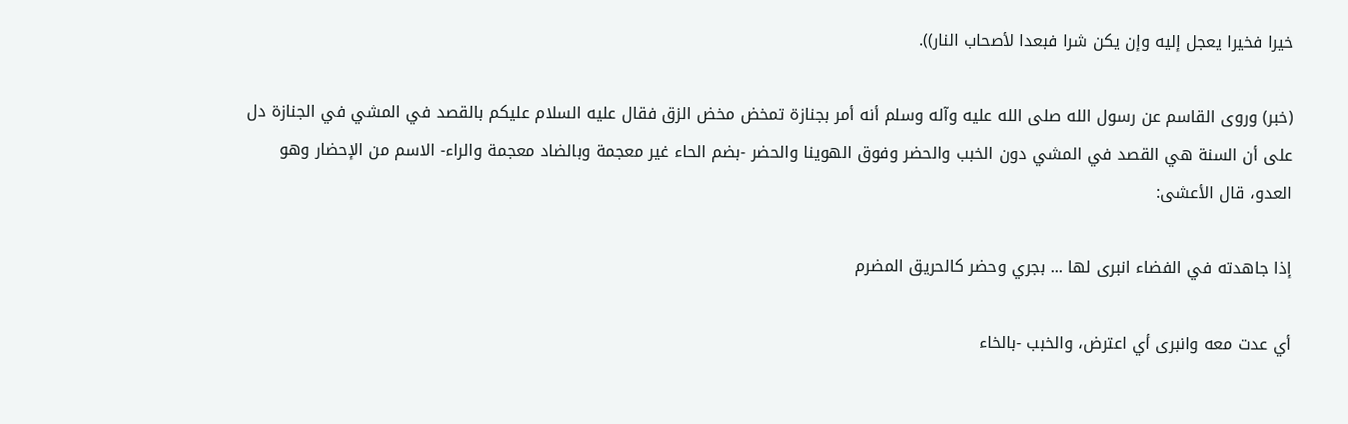خيرا فخيرا يعجل إليه وإن يكن شرا فبعدا لأصحاب النار)).

(خبر) وروى القاسم عن رسول الله صلى الله عليه وآله وسلم أنه أمر بجنازة تمخض مخض الزق فقال عليه السلام عليكم بالقصد في المشي في الجنازة دل على أن السنة هي القصد في المشي دون الخبب والحضر وفوق الهوينا والحضر -بضم الحاء غير معجمة وبالضاد معجمة والراء- الاسم من الإحضار وهو العدو، قال الأعشى:

إذا جاهدته في الفضاء انبرى لها ... بجري وحضر كالحريق المضرم

أي عدت معه وانبرى أي اعترض، والخبب -بالخاء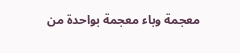معجمة وباء معجمة بواحدة من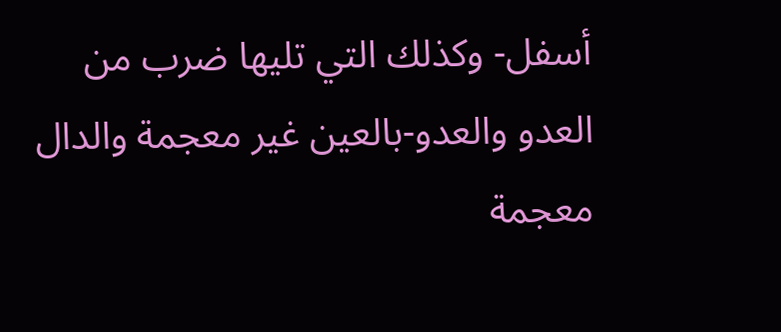أسفل- وكذلك التي تليها ضرب من العدو والعدو-بالعين غير معجمة والدال معجمة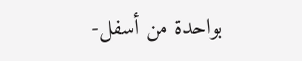بواحدة من أسفل-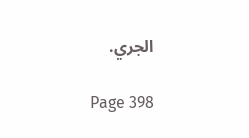الجري.

Page 398